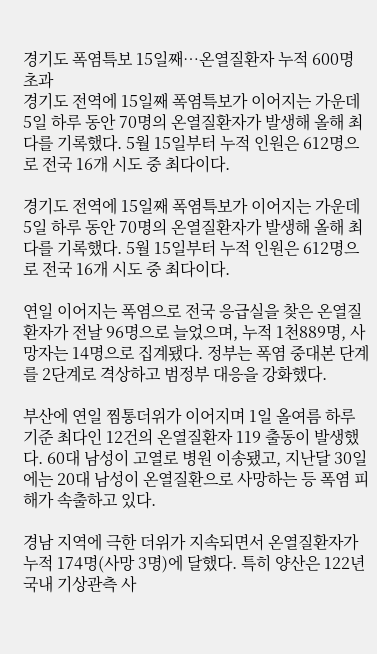경기도 폭염특보 15일째…온열질환자 누적 600명 초과
경기도 전역에 15일째 폭염특보가 이어지는 가운데 5일 하루 동안 70명의 온열질환자가 발생해 올해 최다를 기록했다. 5월 15일부터 누적 인원은 612명으로 전국 16개 시도 중 최다이다.

경기도 전역에 15일째 폭염특보가 이어지는 가운데 5일 하루 동안 70명의 온열질환자가 발생해 올해 최다를 기록했다. 5월 15일부터 누적 인원은 612명으로 전국 16개 시도 중 최다이다.

연일 이어지는 폭염으로 전국 응급실을 찾은 온열질환자가 전날 96명으로 늘었으며, 누적 1천889명, 사망자는 14명으로 집계됐다. 정부는 폭염 중대본 단계를 2단계로 격상하고 범정부 대응을 강화했다.

부산에 연일 찜통더위가 이어지며 1일 올여름 하루 기준 최다인 12건의 온열질환자 119 출동이 발생했다. 60대 남성이 고열로 병원 이송됐고, 지난달 30일에는 20대 남성이 온열질환으로 사망하는 등 폭염 피해가 속출하고 있다.

경남 지역에 극한 더위가 지속되면서 온열질환자가 누적 174명(사망 3명)에 달했다. 특히 양산은 122년 국내 기상관측 사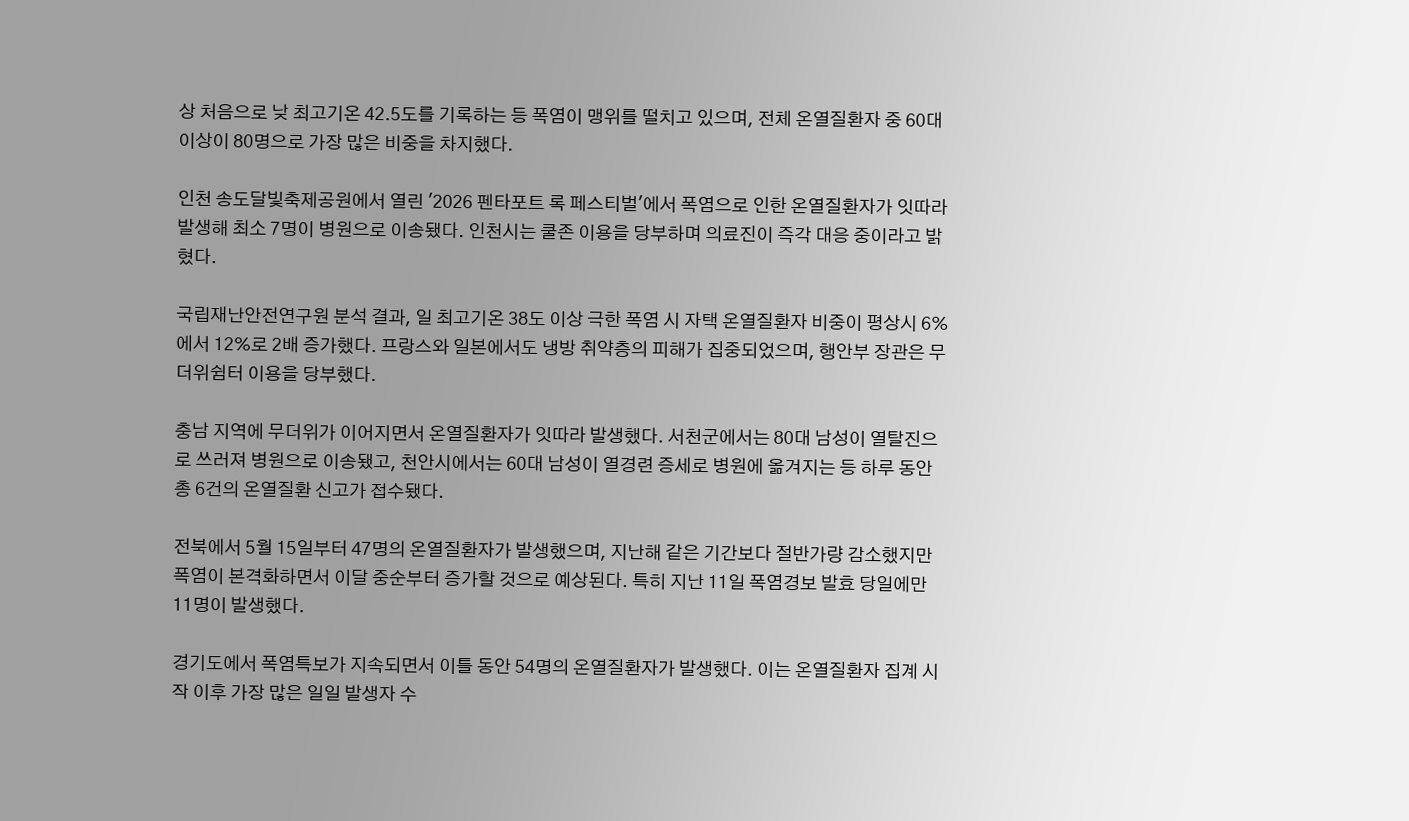상 처음으로 낮 최고기온 42.5도를 기록하는 등 폭염이 맹위를 떨치고 있으며, 전체 온열질환자 중 60대 이상이 80명으로 가장 많은 비중을 차지했다.

인천 송도달빛축제공원에서 열린 '2026 펜타포트 록 페스티벌'에서 폭염으로 인한 온열질환자가 잇따라 발생해 최소 7명이 병원으로 이송됐다. 인천시는 쿨존 이용을 당부하며 의료진이 즉각 대응 중이라고 밝혔다.

국립재난안전연구원 분석 결과, 일 최고기온 38도 이상 극한 폭염 시 자택 온열질환자 비중이 평상시 6%에서 12%로 2배 증가했다. 프랑스와 일본에서도 냉방 취약층의 피해가 집중되었으며, 행안부 장관은 무더위쉼터 이용을 당부했다.

충남 지역에 무더위가 이어지면서 온열질환자가 잇따라 발생했다. 서천군에서는 80대 남성이 열탈진으로 쓰러져 병원으로 이송됐고, 천안시에서는 60대 남성이 열경련 증세로 병원에 옮겨지는 등 하루 동안 총 6건의 온열질환 신고가 접수됐다.

전북에서 5월 15일부터 47명의 온열질환자가 발생했으며, 지난해 같은 기간보다 절반가량 감소했지만 폭염이 본격화하면서 이달 중순부터 증가할 것으로 예상된다. 특히 지난 11일 폭염경보 발효 당일에만 11명이 발생했다.

경기도에서 폭염특보가 지속되면서 이틀 동안 54명의 온열질환자가 발생했다. 이는 온열질환자 집계 시작 이후 가장 많은 일일 발생자 수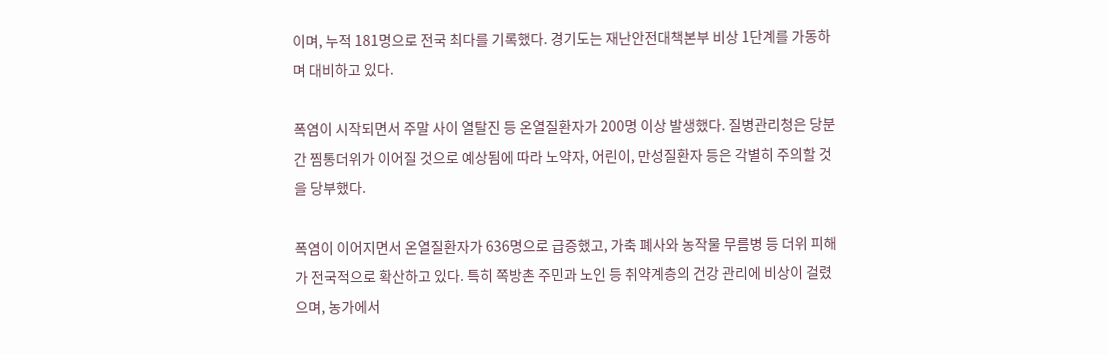이며, 누적 181명으로 전국 최다를 기록했다. 경기도는 재난안전대책본부 비상 1단계를 가동하며 대비하고 있다.

폭염이 시작되면서 주말 사이 열탈진 등 온열질환자가 200명 이상 발생했다. 질병관리청은 당분간 찜통더위가 이어질 것으로 예상됨에 따라 노약자, 어린이, 만성질환자 등은 각별히 주의할 것을 당부했다.

폭염이 이어지면서 온열질환자가 636명으로 급증했고, 가축 폐사와 농작물 무름병 등 더위 피해가 전국적으로 확산하고 있다. 특히 쪽방촌 주민과 노인 등 취약계층의 건강 관리에 비상이 걸렸으며, 농가에서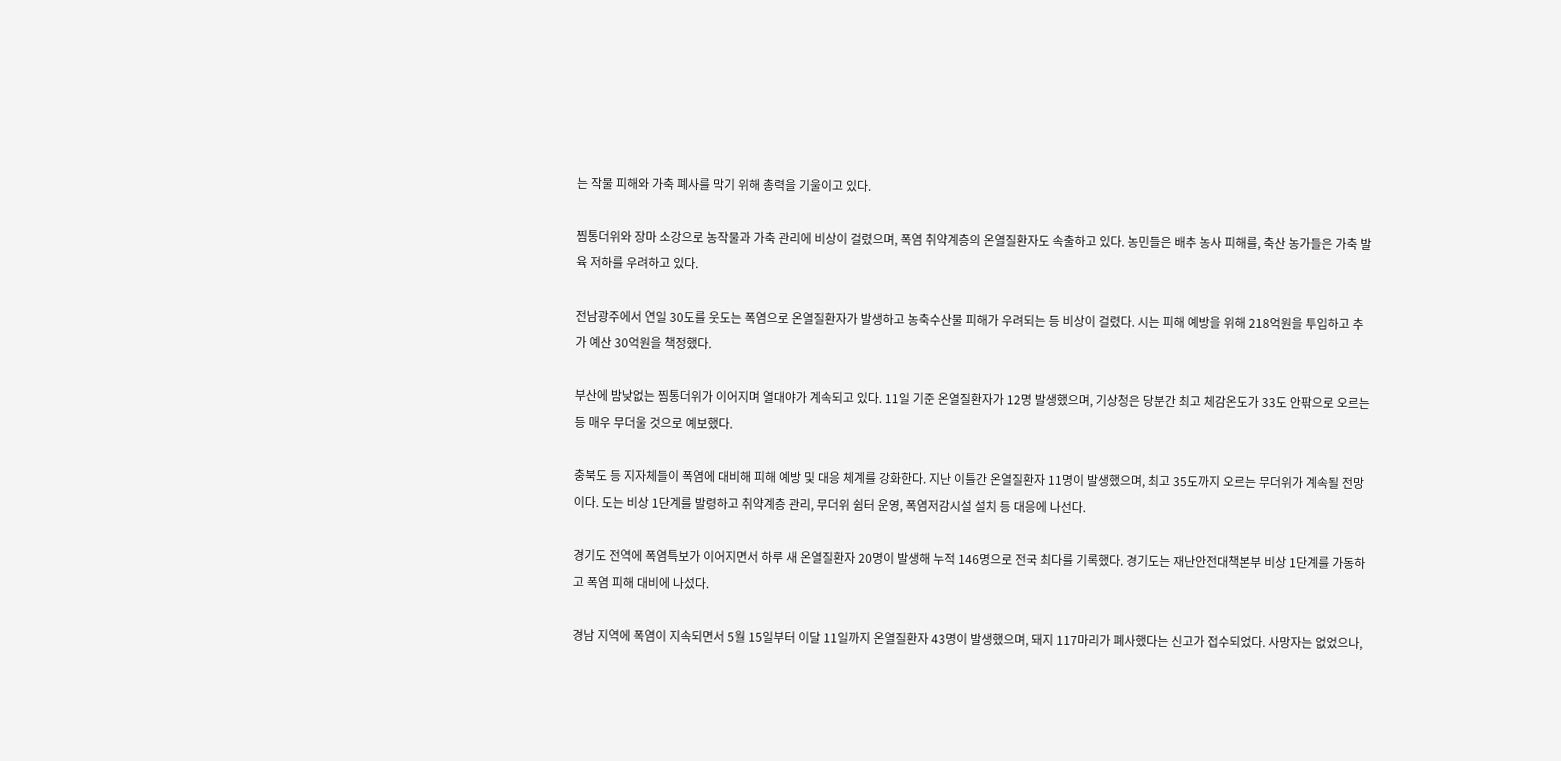는 작물 피해와 가축 폐사를 막기 위해 총력을 기울이고 있다.

찜통더위와 장마 소강으로 농작물과 가축 관리에 비상이 걸렸으며, 폭염 취약계층의 온열질환자도 속출하고 있다. 농민들은 배추 농사 피해를, 축산 농가들은 가축 발육 저하를 우려하고 있다.

전남광주에서 연일 30도를 웃도는 폭염으로 온열질환자가 발생하고 농축수산물 피해가 우려되는 등 비상이 걸렸다. 시는 피해 예방을 위해 218억원을 투입하고 추가 예산 30억원을 책정했다.

부산에 밤낮없는 찜통더위가 이어지며 열대야가 계속되고 있다. 11일 기준 온열질환자가 12명 발생했으며, 기상청은 당분간 최고 체감온도가 33도 안팎으로 오르는 등 매우 무더울 것으로 예보했다.

충북도 등 지자체들이 폭염에 대비해 피해 예방 및 대응 체계를 강화한다. 지난 이틀간 온열질환자 11명이 발생했으며, 최고 35도까지 오르는 무더위가 계속될 전망이다. 도는 비상 1단계를 발령하고 취약계층 관리, 무더위 쉼터 운영, 폭염저감시설 설치 등 대응에 나선다.

경기도 전역에 폭염특보가 이어지면서 하루 새 온열질환자 20명이 발생해 누적 146명으로 전국 최다를 기록했다. 경기도는 재난안전대책본부 비상 1단계를 가동하고 폭염 피해 대비에 나섰다.

경남 지역에 폭염이 지속되면서 5월 15일부터 이달 11일까지 온열질환자 43명이 발생했으며, 돼지 117마리가 폐사했다는 신고가 접수되었다. 사망자는 없었으나,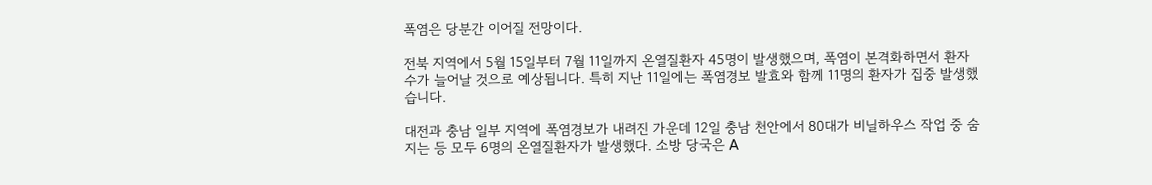폭염은 당분간 이어질 전망이다.

전북 지역에서 5월 15일부터 7월 11일까지 온열질환자 45명이 발생했으며, 폭염이 본격화하면서 환자 수가 늘어날 것으로 예상됩니다. 특히 지난 11일에는 폭염경보 발효와 함께 11명의 환자가 집중 발생했습니다.

대전과 충남 일부 지역에 폭염경보가 내려진 가운데 12일 충남 천안에서 80대가 비닐하우스 작업 중 숨지는 등 모두 6명의 온열질환자가 발생했다. 소방 당국은 A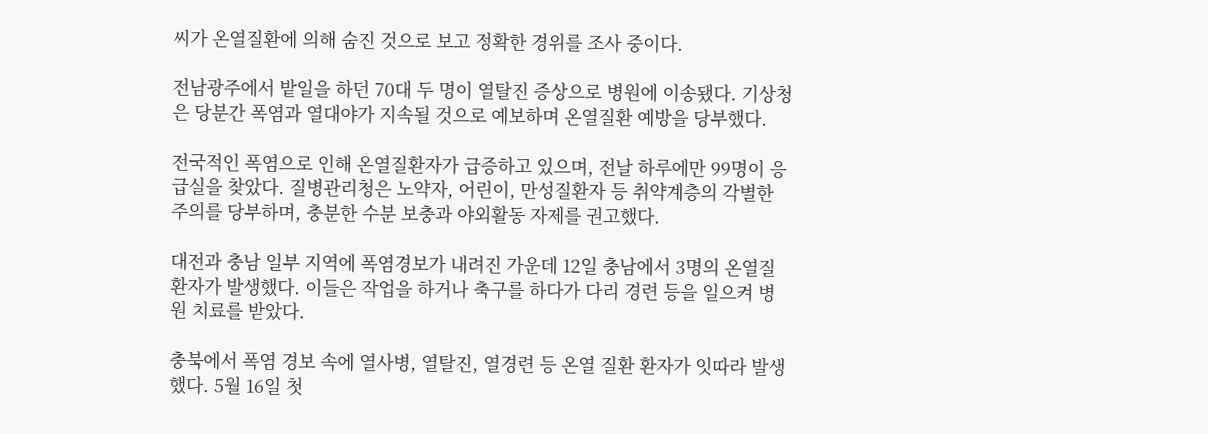씨가 온열질환에 의해 숨진 것으로 보고 정확한 경위를 조사 중이다.

전남광주에서 밭일을 하던 70대 두 명이 열탈진 증상으로 병원에 이송됐다. 기상청은 당분간 폭염과 열대야가 지속될 것으로 예보하며 온열질환 예방을 당부했다.

전국적인 폭염으로 인해 온열질환자가 급증하고 있으며, 전날 하루에만 99명이 응급실을 찾았다. 질병관리청은 노약자, 어린이, 만성질환자 등 취약계층의 각별한 주의를 당부하며, 충분한 수분 보충과 야외활동 자제를 권고했다.

대전과 충남 일부 지역에 폭염경보가 내려진 가운데 12일 충남에서 3명의 온열질환자가 발생했다. 이들은 작업을 하거나 축구를 하다가 다리 경련 등을 일으켜 병원 치료를 받았다.

충북에서 폭염 경보 속에 열사병, 열탈진, 열경련 등 온열 질환 환자가 잇따라 발생했다. 5월 16일 첫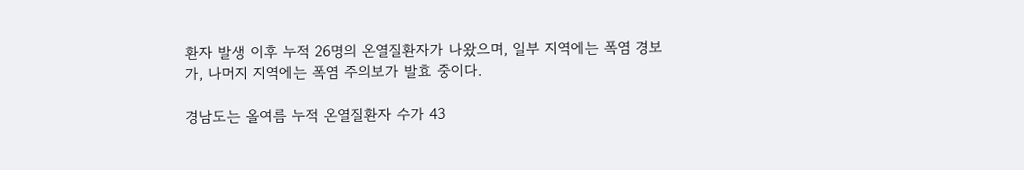환자 발생 이후 누적 26명의 온열질환자가 나왔으며, 일부 지역에는 폭염 경보가, 나머지 지역에는 폭염 주의보가 발효 중이다.

경남도는 올여름 누적 온열질환자 수가 43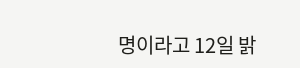명이라고 12일 밝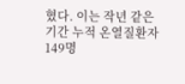혔다. 이는 작년 같은 기간 누적 온열질환자 149명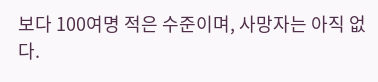보다 100여명 적은 수준이며, 사망자는 아직 없다.